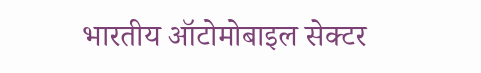भारतीय ऑटोमोबाइल सेक्टर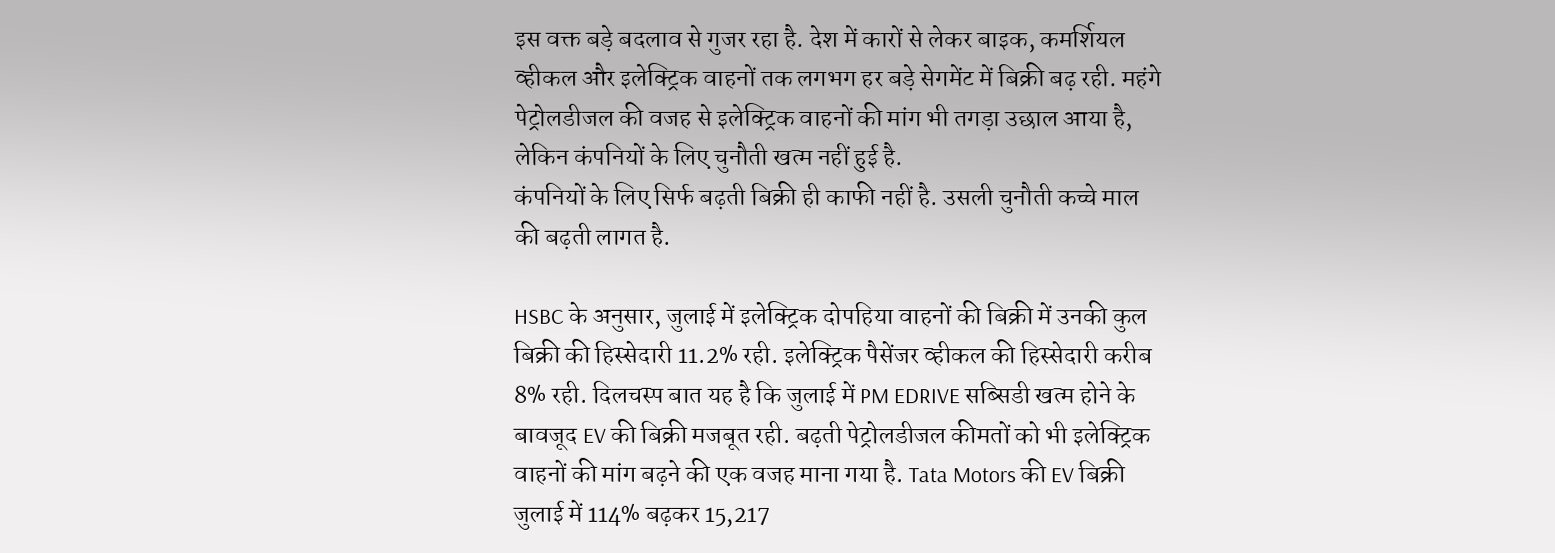इस वक्त बड़े बदलाव से गुजर रहा है. देश में कारों से लेकर बाइक, कमर्शियल व्हीकल और इलेक्ट्रिक वाहनों तक लगभग हर बड़े सेगमेंट में बिक्री बढ़ रही. महंगे पेट्रोलडीजल की वजह से इलेक्ट्रिक वाहनों की मांग भी तगड़ा उछाल आया है, लेकिन कंपनियों के लिए चुनौती खत्म नहीं हुई है.
कंपनियों के लिए सिर्फ बढ़ती बिक्री ही काफी नहीं है. उसली चुनौती कच्चे माल की बढ़ती लागत है.

HSBC के अनुसार, जुलाई में इलेक्ट्रिक दोपहिया वाहनों की बिक्री में उनकी कुल बिक्री की हिस्सेदारी 11.2% रही. इलेक्ट्रिक पैसेंजर व्हीकल की हिस्सेदारी करीब 8% रही. दिलचस्प बात यह है कि जुलाई में PM EDRIVE सब्सिडी खत्म होने के बावजूद EV की बिक्री मजबूत रही. बढ़ती पेट्रोलडीजल कीमतों को भी इलेक्ट्रिक वाहनों की मांग बढ़ने की एक वजह माना गया है. Tata Motors की EV बिक्री जुलाई में 114% बढ़कर 15,217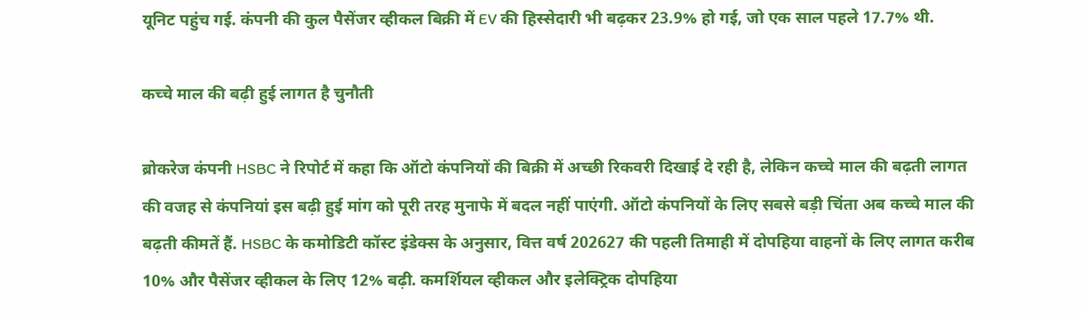यूनिट पहुंच गई. कंपनी की कुल पैसेंजर व्हीकल बिक्री में EV की हिस्सेदारी भी बढ़कर 23.9% हो गई, जो एक साल पहले 17.7% थी.

कच्चे माल की बढ़ी हुई लागत है चुनौती

ब्रोकरेज कंपनी HSBC ने रिपोर्ट में कहा कि ऑटो कंपनियों की बिक्री में अच्छी रिकवरी दिखाई दे रही है, लेकिन कच्चे माल की बढ़ती लागत की वजह से कंपनियां इस बढ़ी हुई मांग को पूरी तरह मुनाफे में बदल नहीं पाएंगी. ऑटो कंपनियों के लिए सबसे बड़ी चिंता अब कच्चे माल की बढ़ती कीमतें हैं. HSBC के कमोडिटी कॉस्ट इंडेक्स के अनुसार, वित्त वर्ष 202627 की पहली तिमाही में दोपहिया वाहनों के लिए लागत करीब 10% और पैसेंजर व्हीकल के लिए 12% बढ़ी. कमर्शियल व्हीकल और इलेक्ट्रिक दोपहिया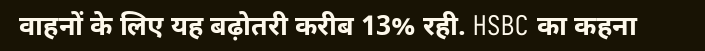वाहनों के लिए यह बढ़ोतरी करीब 13% रही. HSBC का कहना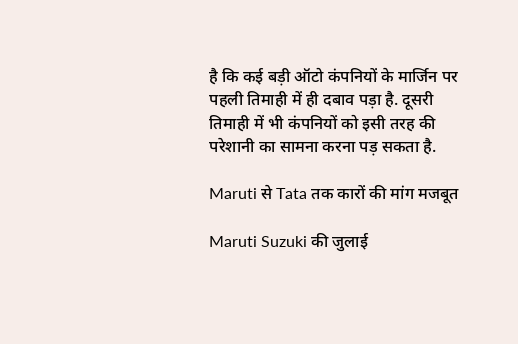है कि कई बड़ी ऑटो कंपनियों के मार्जिन पर पहली तिमाही में ही दबाव पड़ा है. दूसरी तिमाही में भी कंपनियों को इसी तरह की परेशानी का सामना करना पड़ सकता है.

Maruti से Tata तक कारों की मांग मजबूत

Maruti Suzuki की जुलाई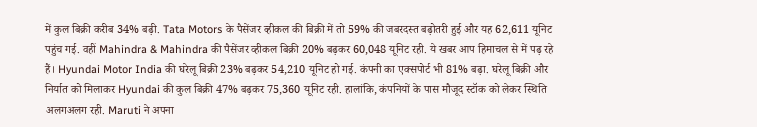में कुल बिक्री करीब 34% बढ़ी. Tata Motors के पैसेंजर व्हीकल की बिक्री में तो 59% की जबरदस्त बढ़ोतरी हुई और यह 62,611 यूनिट पहुंच गई. वहीं Mahindra & Mahindra की पैसेंजर व्हीकल बिक्री 20% बढ़कर 60,048 यूनिट रही. ये खबर आप हिमाचल से में पढ़ रहे हैं। Hyundai Motor India की घरेलू बिक्री 23% बढ़कर 54,210 यूनिट हो गई. कंपनी का एक्सपोर्ट भी 81% बढ़ा. घरेलू बिक्री और निर्यात को मिलाकर Hyundai की कुल बिक्री 47% बढ़कर 75,360 यूनिट रही. हालांकि, कंपनियों के पास मौजूद स्टॉक को लेकर स्थिति अलगअलग रही. Maruti ने अपना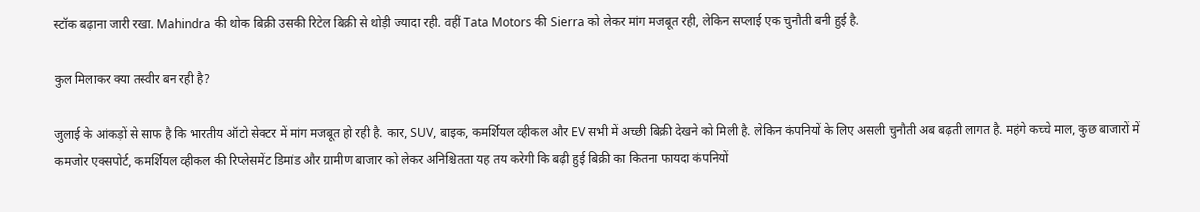स्टॉक बढ़ाना जारी रखा. Mahindra की थोक बिक्री उसकी रिटेल बिक्री से थोड़ी ज्यादा रही. वहीं Tata Motors की Sierra को लेकर मांग मजबूत रही, लेकिन सप्लाई एक चुनौती बनी हुई है.

कुल मिलाकर क्या तस्वीर बन रही है?

जुलाई के आंकड़ों से साफ है कि भारतीय ऑटो सेक्टर में मांग मजबूत हो रही है. कार, SUV, बाइक, कमर्शियल व्हीकल और EV सभी में अच्छी बिक्री देखने को मिली है. लेकिन कंपनियों के लिए असली चुनौती अब बढ़ती लागत है. महंगे कच्चे माल, कुछ बाजारों में कमजोर एक्सपोर्ट, कमर्शियल व्हीकल की रिप्लेसमेंट डिमांड और ग्रामीण बाजार को लेकर अनिश्चितता यह तय करेगी कि बढ़ी हुई बिक्री का कितना फायदा कंपनियों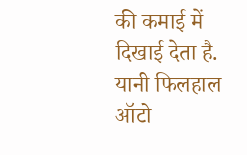की कमाई में दिखाई देता है. यानी फिलहाल ऑटो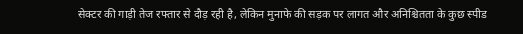सेक्टर की गाड़ी तेज रफ्तार से दौड़ रही है, लेकिन मुनाफे की सड़क पर लागत और अनिश्चितता के कुछ स्पीड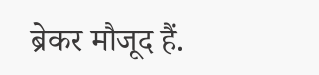ब्रेकर मौजूद हैं.